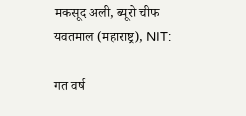मकसूद अली, ब्यूरो चीफ यवतमाल (महाराष्ट्र), NIT:

गत वर्ष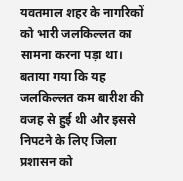यवतमाल शहर के नागरिकों को भारी जलकिल्लत का सामना करना पड़ा था। बताया गया कि यह जलकिल्लत कम बारीश की वजह से हुई थी और इससे निपटने के लिए जिला प्रशासन को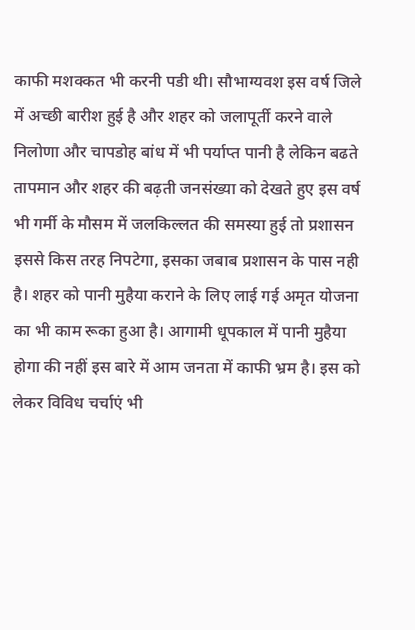काफी मशक्कत भी करनी पडी थी। सौभाग्यवश इस वर्ष जिले में अच्छी बारीश हुई है और शहर को जलापूर्ती करने वाले निलोणा और चापडोह बांध में भी पर्याप्त पानी है लेकिन बढते तापमान और शहर की बढ़ती जनसंख्या को देखते हुए इस वर्ष भी गर्मी के मौसम में जलकिल्लत की समस्या हुई तो प्रशासन इससे किस तरह निपटेगा, इसका जबाब प्रशासन के पास नही है। शहर को पानी मुहैया कराने के लिए लाई गई अमृत योजना का भी काम रूका हुआ है। आगामी धूपकाल में पानी मुहैया होगा की नहीं इस बारे में आम जनता में काफी भ्रम है। इस को लेकर विविध चर्चाएं भी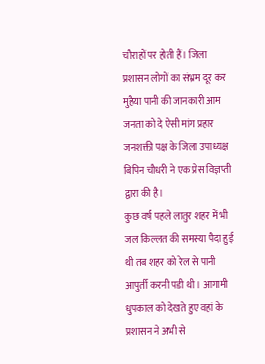चौराहों पर होती हैं। जिला प्रशासन लोगों का संभ्रम दूर कर मुहैया पानी की जानकारी आम जनता को दे ऐसी मांग प्रहार जनशक्ती पक्ष के जिला उपाध्यक्ष बिपिन चौधरी ने एक प्रेस विज्ञप्ती द्वारा की है।
कुछ वर्ष पहले लातुर शहर में भी जल किल्लत की समस्या पैदा हुई थी तब शहर को रेल से पानी आपुर्ती करनी पडी थी। आगामी धुपकाल को देखते हुए वहां के प्रशासन ने अभी से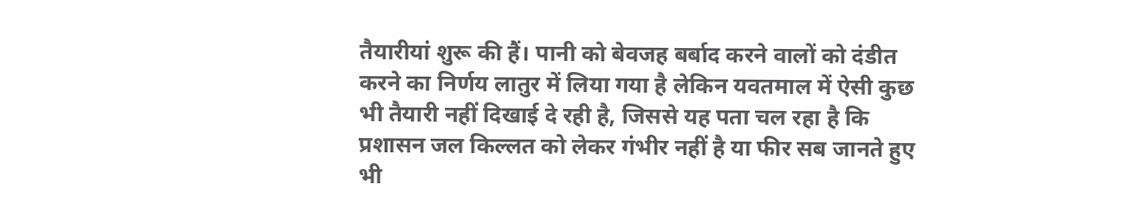तैयारीयां शुरू की हैं। पानी को बेवजह बर्बाद करने वालों को दंडीत करने का निर्णय लातुर में लिया गया है लेकिन यवतमाल में ऐसी कुछ भी तैयारी नहीं दिखाई दे रही है, जिससे यह पता चल रहा है कि प्रशासन जल किल्लत को लेकर गंभीर नहीं है या फीर सब जानते हुए भी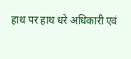हाथ पर हाथ धरे अधिकारी एवं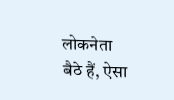लोकनेता बैठे हैं, ऐसा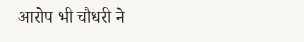आरोप भी चौधरी ने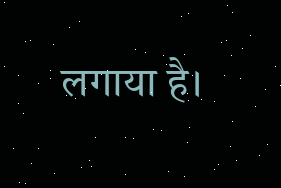लगाया है।